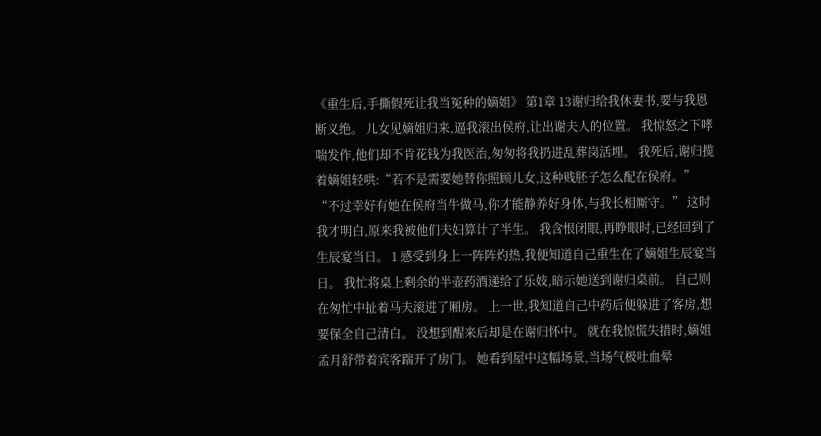《重生后,手撕假死让我当冤种的嫡姐》 第1章 13谢归给我休妻书,要与我恩断义绝。 儿女见嫡姐归来,逼我滚出侯府,让出谢夫人的位置。 我惊怒之下哮喘发作,他们却不肯花钱为我医治,匆匆将我扔进乱葬岗活埋。 我死后,谢归揽着嫡姐轻哄:“若不是需要她替你照顾儿女,这种贱胚子怎么配在侯府。” “不过幸好有她在侯府当牛做马,你才能静养好身体,与我长相厮守。” 这时我才明白,原来我被他们夫妇算计了半生。 我含恨闭眼,再睁眼时,已经回到了生辰宴当日。 1 感受到身上一阵阵灼热,我便知道自己重生在了嫡姐生辰宴当日。 我忙将桌上剩余的半壶药酒递给了乐妓,暗示她送到谢归桌前。 自己则在匆忙中扯着马夫滚进了厢房。 上一世,我知道自己中药后便躲进了客房,想要保全自己清白。 没想到醒来后却是在谢归怀中。 就在我惊慌失措时,嫡姐孟月舒带着宾客踹开了房门。 她看到屋中这幅场景,当场气极吐血晕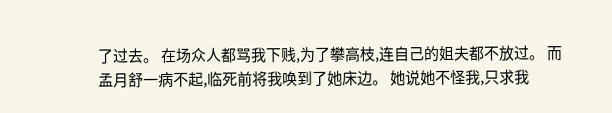了过去。 在场众人都骂我下贱,为了攀高枝,连自己的姐夫都不放过。 而孟月舒一病不起,临死前将我唤到了她床边。 她说她不怪我,只求我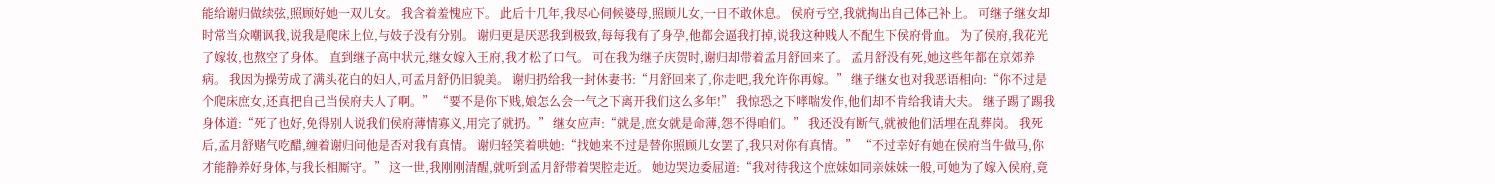能给谢归做续弦,照顾好她一双儿女。 我含着羞愧应下。 此后十几年,我尽心伺候婆母,照顾儿女,一日不敢休息。 侯府亏空,我就掏出自己体己补上。 可继子继女却时常当众嘲讽我,说我是爬床上位,与妓子没有分别。 谢归更是厌恶我到极致,每每我有了身孕,他都会逼我打掉,说我这种贱人不配生下侯府骨血。 为了侯府,我花光了嫁妆,也熬空了身体。 直到继子高中状元,继女嫁入王府,我才松了口气。 可在我为继子庆贺时,谢归却带着孟月舒回来了。 孟月舒没有死,她这些年都在京郊养病。 我因为操劳成了满头花白的妇人,可孟月舒仍旧貌美。 谢归扔给我一封休妻书:“月舒回来了,你走吧,我允许你再嫁。” 继子继女也对我恶语相向:“你不过是个爬床庶女,还真把自己当侯府夫人了啊。” “要不是你下贱,娘怎么会一气之下离开我们这么多年!” 我惊恐之下哮喘发作,他们却不肯给我请大夫。 继子踢了踢我身体道:“死了也好,免得别人说我们侯府薄情寡义,用完了就扔。” 继女应声:“就是,庶女就是命薄,怨不得咱们。” 我还没有断气,就被他们活埋在乱葬岗。 我死后,孟月舒赌气吃醋,缠着谢归问他是否对我有真情。 谢归轻笑着哄她:“找她来不过是替你照顾儿女罢了,我只对你有真情。” “不过幸好有她在侯府当牛做马,你才能静养好身体,与我长相厮守。” 这一世,我刚刚清醒,就听到孟月舒带着哭腔走近。 她边哭边委屈道:“我对待我这个庶妹如同亲妹妹一般,可她为了嫁入侯府,竟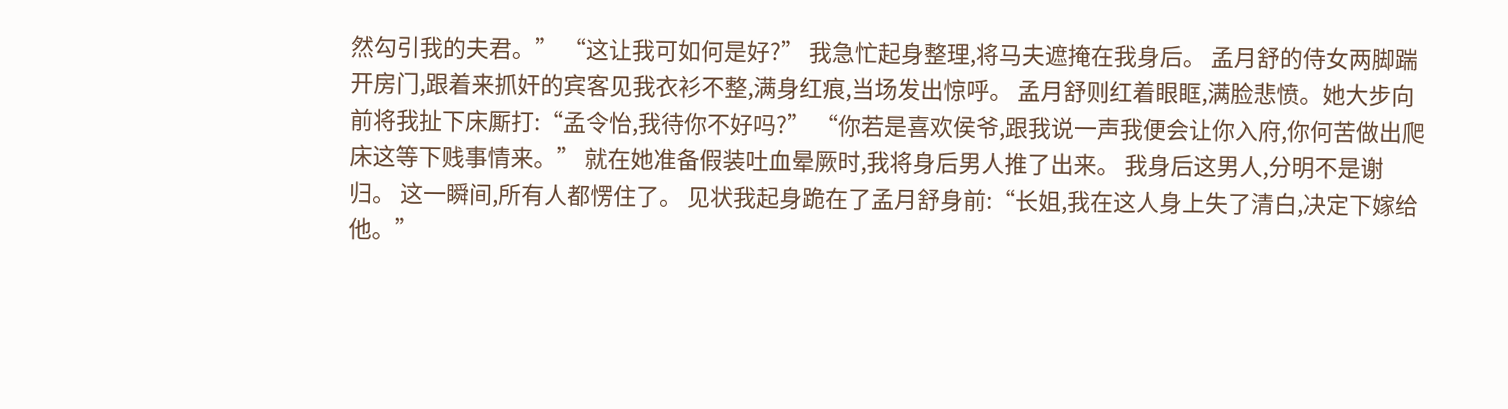然勾引我的夫君。” “这让我可如何是好?” 我急忙起身整理,将马夫遮掩在我身后。 孟月舒的侍女两脚踹开房门,跟着来抓奸的宾客见我衣衫不整,满身红痕,当场发出惊呼。 孟月舒则红着眼眶,满脸悲愤。她大步向前将我扯下床厮打:“孟令怡,我待你不好吗?” “你若是喜欢侯爷,跟我说一声我便会让你入府,你何苦做出爬床这等下贱事情来。” 就在她准备假装吐血晕厥时,我将身后男人推了出来。 我身后这男人,分明不是谢归。 这一瞬间,所有人都愣住了。 见状我起身跪在了孟月舒身前:“长姐,我在这人身上失了清白,决定下嫁给他。”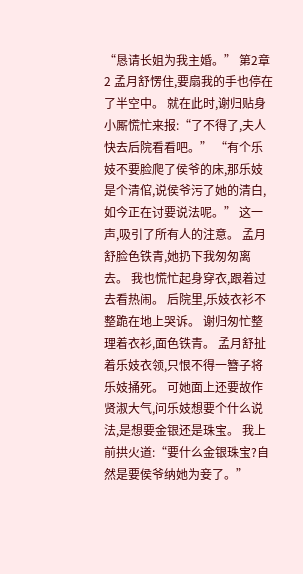“恳请长姐为我主婚。” 第2章 2 孟月舒愣住,要扇我的手也停在了半空中。 就在此时,谢归贴身小厮慌忙来报:“了不得了,夫人快去后院看看吧。” “有个乐妓不要脸爬了侯爷的床,那乐妓是个清倌,说侯爷污了她的清白,如今正在讨要说法呢。” 这一声,吸引了所有人的注意。 孟月舒脸色铁青,她扔下我匆匆离去。 我也慌忙起身穿衣,跟着过去看热闹。 后院里,乐妓衣衫不整跪在地上哭诉。 谢归匆忙整理着衣衫,面色铁青。 孟月舒扯着乐妓衣领,只恨不得一簪子将乐妓捅死。 可她面上还要故作贤淑大气,问乐妓想要个什么说法,是想要金银还是珠宝。 我上前拱火道:“要什么金银珠宝?自然是要侯爷纳她为妾了。”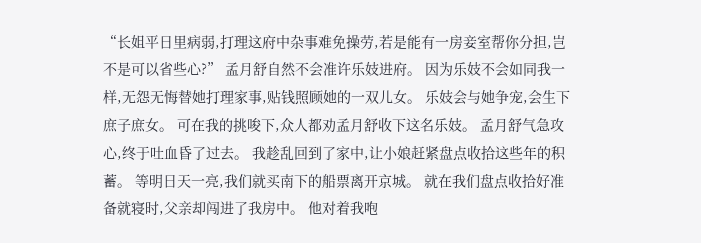“长姐平日里病弱,打理这府中杂事难免操劳,若是能有一房妾室帮你分担,岂不是可以省些心?” 孟月舒自然不会准许乐妓进府。 因为乐妓不会如同我一样,无怨无悔替她打理家事,贴钱照顾她的一双儿女。 乐妓会与她争宠,会生下庶子庶女。 可在我的挑唆下,众人都劝孟月舒收下这名乐妓。 孟月舒气急攻心,终于吐血昏了过去。 我趁乱回到了家中,让小娘赶紧盘点收拾这些年的积蓄。 等明日天一亮,我们就买南下的船票离开京城。 就在我们盘点收拾好准备就寝时,父亲却闯进了我房中。 他对着我咆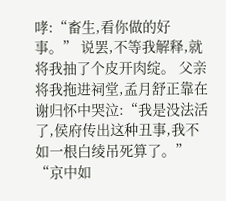哮:“畜生,看你做的好事。” 说罢,不等我解释,就将我抽了个皮开肉绽。 父亲将我拖进祠堂,孟月舒正靠在谢归怀中哭泣:“我是没法活了,侯府传出这种丑事,我不如一根白绫吊死算了。” “京中如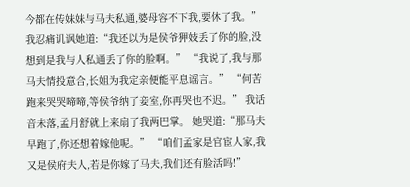今都在传妹妹与马夫私通,婆母容不下我,要休了我。” 我忍痛讥讽她道:“我还以为是侯爷狎妓丢了你的脸,没想到是我与人私通丢了你的脸啊。” “我说了,我与那马夫情投意合,长姐为我定亲便能平息谣言。” “何苦跑来哭哭啼啼,等侯爷纳了妾室,你再哭也不迟。” 我话音未落,孟月舒就上来扇了我两巴掌。 她哭道:“那马夫早跑了,你还想着嫁他呢。” “咱们孟家是官宦人家,我又是侯府夫人,若是你嫁了马夫,我们还有脸活吗!”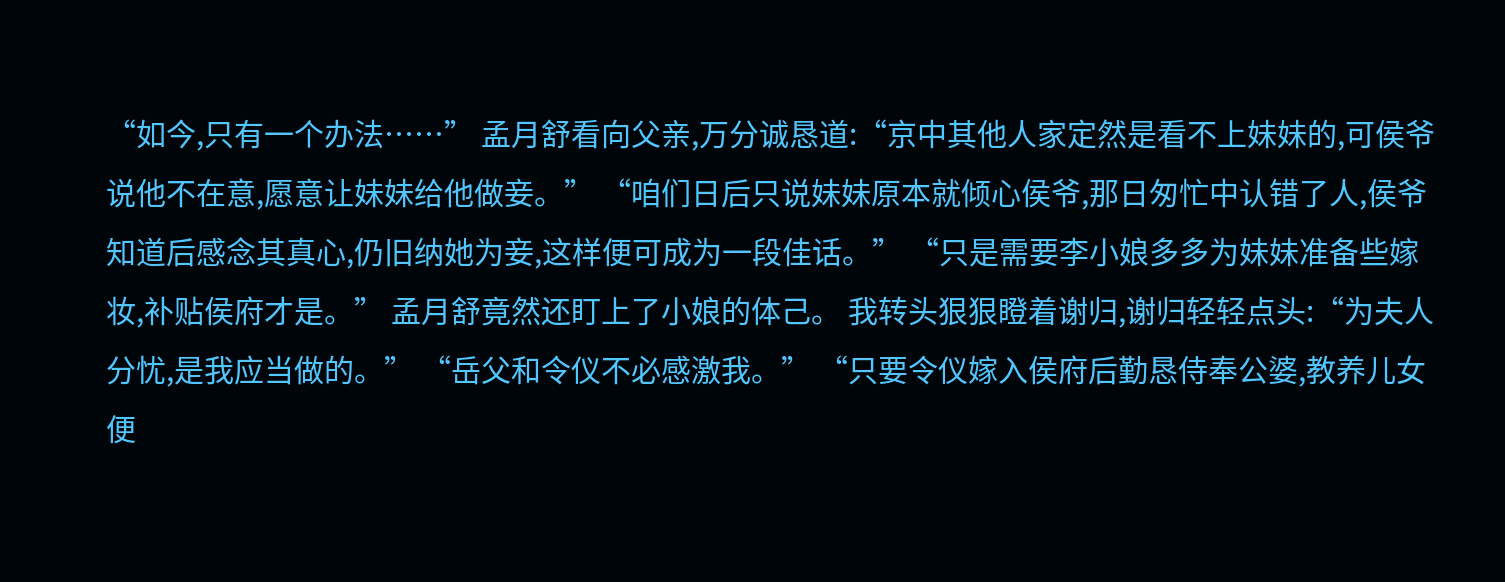“如今,只有一个办法……” 孟月舒看向父亲,万分诚恳道:“京中其他人家定然是看不上妹妹的,可侯爷说他不在意,愿意让妹妹给他做妾。” “咱们日后只说妹妹原本就倾心侯爷,那日匆忙中认错了人,侯爷知道后感念其真心,仍旧纳她为妾,这样便可成为一段佳话。” “只是需要李小娘多多为妹妹准备些嫁妆,补贴侯府才是。” 孟月舒竟然还盯上了小娘的体己。 我转头狠狠瞪着谢归,谢归轻轻点头:“为夫人分忧,是我应当做的。” “岳父和令仪不必感激我。” “只要令仪嫁入侯府后勤恳侍奉公婆,教养儿女便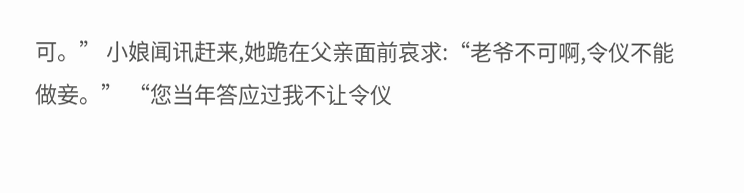可。” 小娘闻讯赶来,她跪在父亲面前哀求:“老爷不可啊,令仪不能做妾。” “您当年答应过我不让令仪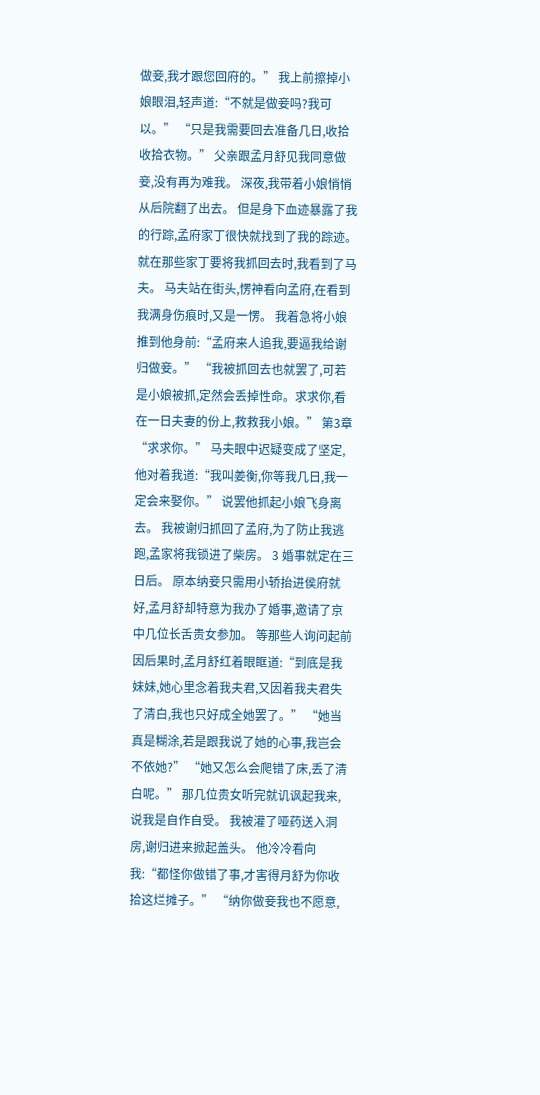做妾,我才跟您回府的。” 我上前擦掉小娘眼泪,轻声道:“不就是做妾吗?我可以。” “只是我需要回去准备几日,收拾收拾衣物。” 父亲跟孟月舒见我同意做妾,没有再为难我。 深夜,我带着小娘悄悄从后院翻了出去。 但是身下血迹暴露了我的行踪,孟府家丁很快就找到了我的踪迹。 就在那些家丁要将我抓回去时,我看到了马夫。 马夫站在街头,愣神看向孟府,在看到我满身伤痕时,又是一愣。 我着急将小娘推到他身前:“孟府来人追我,要逼我给谢归做妾。” “我被抓回去也就罢了,可若是小娘被抓,定然会丢掉性命。求求你,看在一日夫妻的份上,救救我小娘。” 第3章 “求求你。” 马夫眼中迟疑变成了坚定,他对着我道:“我叫姜衡,你等我几日,我一定会来娶你。” 说罢他抓起小娘飞身离去。 我被谢归抓回了孟府,为了防止我逃跑,孟家将我锁进了柴房。 3 婚事就定在三日后。 原本纳妾只需用小轿抬进侯府就好,孟月舒却特意为我办了婚事,邀请了京中几位长舌贵女参加。 等那些人询问起前因后果时,孟月舒红着眼眶道:“到底是我妹妹,她心里念着我夫君,又因着我夫君失了清白,我也只好成全她罢了。” “她当真是糊涂,若是跟我说了她的心事,我岂会不依她?” “她又怎么会爬错了床,丢了清白呢。” 那几位贵女听完就讥讽起我来,说我是自作自受。 我被灌了哑药送入洞房,谢归进来掀起盖头。 他冷冷看向我:“都怪你做错了事,才害得月舒为你收拾这烂摊子。” “纳你做妾我也不愿意,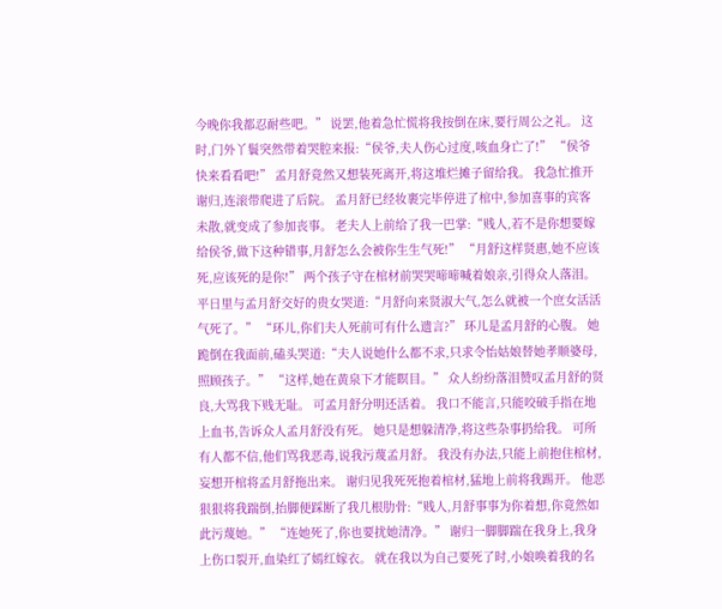今晚你我都忍耐些吧。” 说罢,他着急忙慌将我按倒在床,要行周公之礼。 这时,门外丫鬟突然带着哭腔来报:“侯爷,夫人伤心过度,咳血身亡了!” “侯爷快来看看吧!” 孟月舒竟然又想装死离开,将这堆烂摊子留给我。 我急忙推开谢归,连滚带爬进了后院。 孟月舒已经妆裹完毕停进了棺中,参加喜事的宾客未散,就变成了参加丧事。 老夫人上前给了我一巴掌:“贱人,若不是你想要嫁给侯爷,做下这种错事,月舒怎么会被你生生气死!” “月舒这样贤惠,她不应该死,应该死的是你!” 两个孩子守在棺材前哭哭啼啼喊着娘亲,引得众人落泪。 平日里与孟月舒交好的贵女哭道:“月舒向来贤淑大气,怎么就被一个庶女活活气死了。” “环儿,你们夫人死前可有什么遗言?” 环儿是孟月舒的心腹。 她跪倒在我面前,磕头哭道:“夫人说她什么都不求,只求令怡姑娘替她孝顺婆母,照顾孩子。” “这样,她在黄泉下才能瞑目。” 众人纷纷落泪赞叹孟月舒的贤良,大骂我下贱无耻。 可孟月舒分明还活着。 我口不能言,只能咬破手指在地上血书,告诉众人孟月舒没有死。 她只是想躲清净,将这些杂事扔给我。 可所有人都不信,他们骂我恶毒,说我污蔑孟月舒。 我没有办法,只能上前抱住棺材,妄想开棺将孟月舒拖出来。 谢归见我死死抱着棺材,猛地上前将我踢开。 他恶狠狠将我踹倒,抬脚便踩断了我几根肋骨:“贱人,月舒事事为你着想,你竟然如此污蔑她。” “连她死了,你也要扰她清净。” 谢归一脚脚踹在我身上,我身上伤口裂开,血染红了嫣红嫁衣。 就在我以为自己要死了时,小娘唤着我的名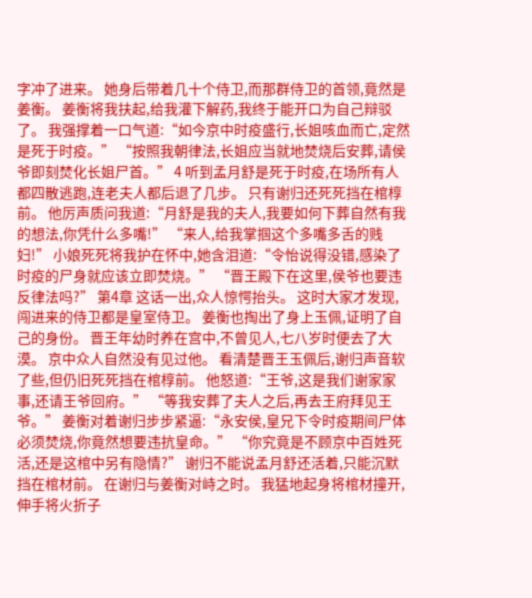字冲了进来。 她身后带着几十个侍卫,而那群侍卫的首领,竟然是姜衡。 姜衡将我扶起,给我灌下解药,我终于能开口为自己辩驳了。 我强撑着一口气道:“如今京中时疫盛行,长姐咳血而亡,定然是死于时疫。” “按照我朝律法,长姐应当就地焚烧后安葬,请侯爷即刻焚化长姐尸首。” 4 听到孟月舒是死于时疫,在场所有人都四散逃跑,连老夫人都后退了几步。 只有谢归还死死挡在棺椁前。 他厉声质问我道:“月舒是我的夫人,我要如何下葬自然有我的想法,你凭什么多嘴!” “来人,给我掌掴这个多嘴多舌的贱妇!” 小娘死死将我护在怀中,她含泪道:“令怡说得没错,感染了时疫的尸身就应该立即焚烧。” “晋王殿下在这里,侯爷也要违反律法吗?” 第4章 这话一出,众人惊愕抬头。 这时大家才发现,闯进来的侍卫都是皇室侍卫。 姜衡也掏出了身上玉佩,证明了自己的身份。 晋王年幼时养在宫中,不曾见人,七八岁时便去了大漠。 京中众人自然没有见过他。 看清楚晋王玉佩后,谢归声音软了些,但仍旧死死挡在棺椁前。 他怒道:“王爷,这是我们谢家家事,还请王爷回府。” “等我安葬了夫人之后,再去王府拜见王爷。” 姜衡对着谢归步步紧逼:“永安侯,皇兄下令时疫期间尸体必须焚烧,你竟然想要违抗皇命。” “你究竟是不顾京中百姓死活,还是这棺中另有隐情?” 谢归不能说孟月舒还活着,只能沉默挡在棺材前。 在谢归与姜衡对峙之时。 我猛地起身将棺材撞开,伸手将火折子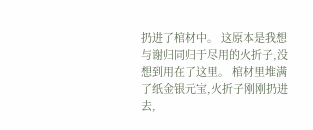扔进了棺材中。 这原本是我想与谢归同归于尽用的火折子,没想到用在了这里。 棺材里堆满了纸金银元宝,火折子刚刚扔进去,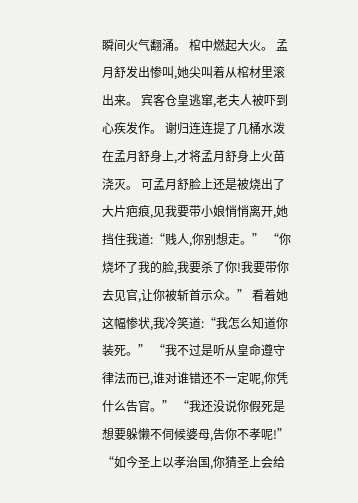瞬间火气翻涌。 棺中燃起大火。 孟月舒发出惨叫,她尖叫着从棺材里滚出来。 宾客仓皇逃窜,老夫人被吓到心疾发作。 谢归连连提了几桶水泼在孟月舒身上,才将孟月舒身上火苗浇灭。 可孟月舒脸上还是被烧出了大片疤痕,见我要带小娘悄悄离开,她挡住我道:“贱人,你别想走。” “你烧坏了我的脸,我要杀了你!我要带你去见官,让你被斩首示众。” 看着她这幅惨状,我冷笑道:“我怎么知道你装死。” “我不过是听从皇命遵守律法而已,谁对谁错还不一定呢,你凭什么告官。” “我还没说你假死是想要躲懒不伺候婆母,告你不孝呢!” “如今圣上以孝治国,你猜圣上会给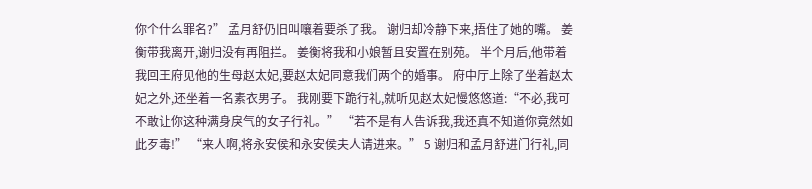你个什么罪名?” 孟月舒仍旧叫嚷着要杀了我。 谢归却冷静下来,捂住了她的嘴。 姜衡带我离开,谢归没有再阻拦。 姜衡将我和小娘暂且安置在别苑。 半个月后,他带着我回王府见他的生母赵太妃,要赵太妃同意我们两个的婚事。 府中厅上除了坐着赵太妃之外,还坐着一名素衣男子。 我刚要下跪行礼,就听见赵太妃慢悠悠道:“不必,我可不敢让你这种满身戾气的女子行礼。” “若不是有人告诉我,我还真不知道你竟然如此歹毒!” “来人啊,将永安侯和永安侯夫人请进来。” 5 谢归和孟月舒进门行礼,同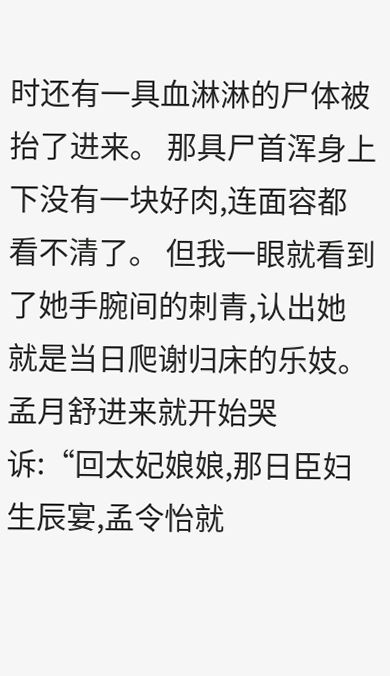时还有一具血淋淋的尸体被抬了进来。 那具尸首浑身上下没有一块好肉,连面容都看不清了。 但我一眼就看到了她手腕间的刺青,认出她就是当日爬谢归床的乐妓。 孟月舒进来就开始哭诉:“回太妃娘娘,那日臣妇生辰宴,孟令怡就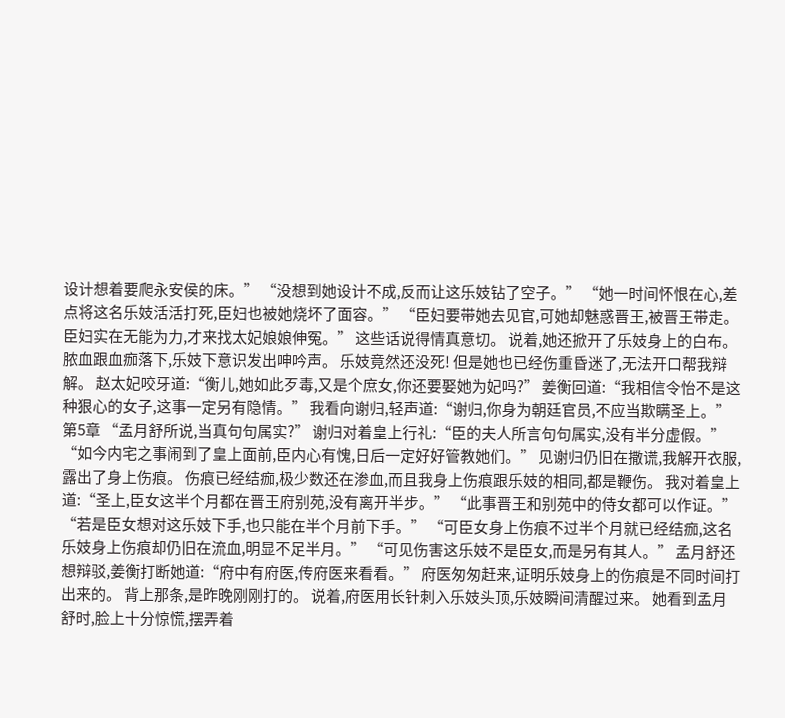设计想着要爬永安侯的床。” “没想到她设计不成,反而让这乐妓钻了空子。” “她一时间怀恨在心,差点将这名乐妓活活打死,臣妇也被她烧坏了面容。” “臣妇要带她去见官,可她却魅惑晋王,被晋王带走。臣妇实在无能为力,才来找太妃娘娘伸冤。” 这些话说得情真意切。 说着,她还掀开了乐妓身上的白布。 脓血跟血痂落下,乐妓下意识发出呻吟声。 乐妓竟然还没死! 但是她也已经伤重昏迷了,无法开口帮我辩解。 赵太妃咬牙道:“衡儿,她如此歹毒,又是个庶女,你还要娶她为妃吗?” 姜衡回道:“我相信令怡不是这种狠心的女子,这事一定另有隐情。” 我看向谢归,轻声道:“谢归,你身为朝廷官员,不应当欺瞒圣上。” 第5章 “孟月舒所说,当真句句属实?” 谢归对着皇上行礼:“臣的夫人所言句句属实,没有半分虚假。” “如今内宅之事闹到了皇上面前,臣内心有愧,日后一定好好管教她们。” 见谢归仍旧在撒谎,我解开衣服,露出了身上伤痕。 伤痕已经结痂,极少数还在渗血,而且我身上伤痕跟乐妓的相同,都是鞭伤。 我对着皇上道:“圣上,臣女这半个月都在晋王府别苑,没有离开半步。” “此事晋王和别苑中的侍女都可以作证。” “若是臣女想对这乐妓下手,也只能在半个月前下手。” “可臣女身上伤痕不过半个月就已经结痂,这名乐妓身上伤痕却仍旧在流血,明显不足半月。” “可见伤害这乐妓不是臣女,而是另有其人。” 孟月舒还想辩驳,姜衡打断她道:“府中有府医,传府医来看看。” 府医匆匆赶来,证明乐妓身上的伤痕是不同时间打出来的。 背上那条,是昨晚刚刚打的。 说着,府医用长针刺入乐妓头顶,乐妓瞬间清醒过来。 她看到孟月舒时,脸上十分惊慌,摆弄着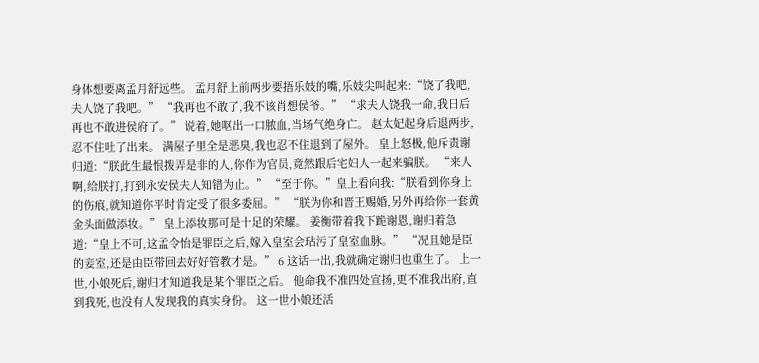身体想要离孟月舒远些。 孟月舒上前两步要捂乐妓的嘴,乐妓尖叫起来:“饶了我吧,夫人饶了我吧。” “我再也不敢了,我不该肖想侯爷。” “求夫人饶我一命,我日后再也不敢进侯府了。” 说着,她呕出一口脓血,当场气绝身亡。 赵太妃起身后退两步,忍不住吐了出来。 满屋子里全是恶臭,我也忍不住退到了屋外。 皇上怒极,他斥责谢归道:“朕此生最恨拨弄是非的人,你作为官员,竟然跟后宅妇人一起来骗朕。 “来人啊,给朕打,打到永安侯夫人知错为止。” “至于你。”皇上看向我:“朕看到你身上的伤痕,就知道你平时肯定受了很多委屈。” “朕为你和晋王赐婚,另外再给你一套黄金头面做添妆。” 皇上添妆那可是十足的荣耀。 姜衡带着我下跪谢恩,谢归着急道:“皇上不可,这孟令怡是罪臣之后,嫁入皇室会玷污了皇室血脉。” “况且她是臣的妾室,还是由臣带回去好好管教才是。” 6 这话一出,我就确定谢归也重生了。 上一世,小娘死后,谢归才知道我是某个罪臣之后。 他命我不准四处宣扬,更不准我出府,直到我死,也没有人发现我的真实身份。 这一世小娘还活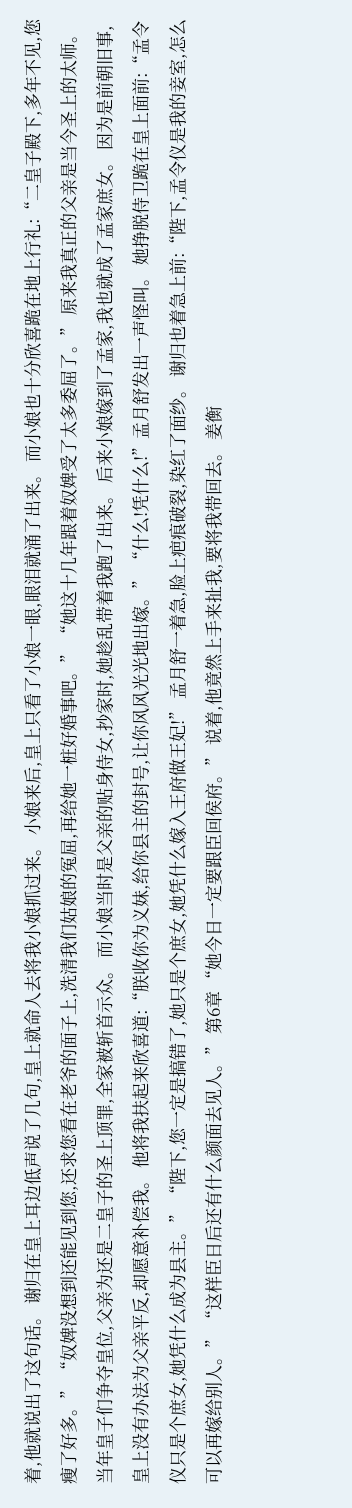着,他就说出了这句话。 谢归在皇上耳边低声说了几句,皇上就命人去将我小娘抓过来。 小娘来后,皇上只看了小娘一眼,眼泪就涌了出来。 而小娘也十分欣喜跪在地上行礼:“二皇子殿下,多年不见,您瘦了好多。” “奴婢没想到还能见到您,还求您看在老爷的面子上,洗清我们姑娘的冤屈,再给她一桩好婚事吧。” “她这十几年跟着奴婢受了太多委屈了。” 原来我真正的父亲是当今圣上的太师。 当年皇子们争夺皇位,父亲为还是二皇子的圣上顶罪,全家被斩首示众。 而小娘当时是父亲的贴身侍女,抄家时,她趁乱带着我跑了出来。 后来小娘嫁到了孟家,我也就成了孟家庶女。 因为是前朝旧事,皇上没有办法为父亲平反,却愿意补偿我。 他将我扶起来欣喜道:“朕收你为义妹,给你县主的封号,让你风风光光地出嫁。” “什么!凭什么!”孟月舒发出一声怪叫。 她挣脱侍卫跪在皇上面前:“孟令仪只是个庶女,她凭什么成为县主。” “陛下,您一定是搞错了,她只是个庶女,她凭什么嫁入王府做王妃!” 孟月舒一着急,脸上疤痕破裂,染红了面纱。 谢归也着急上前:“陛下,孟令仪是我的妾室,怎么可以再嫁给别人。” “这样臣日后还有什么颜面去见人。” 第6章 “她今日一定要跟臣回侯府。” 说着,他竟然上手来扯我,要将我带回去。 姜衡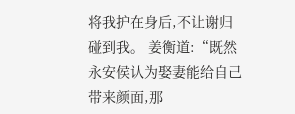将我护在身后,不让谢归碰到我。 姜衡道:“既然永安侯认为娶妻能给自己带来颜面,那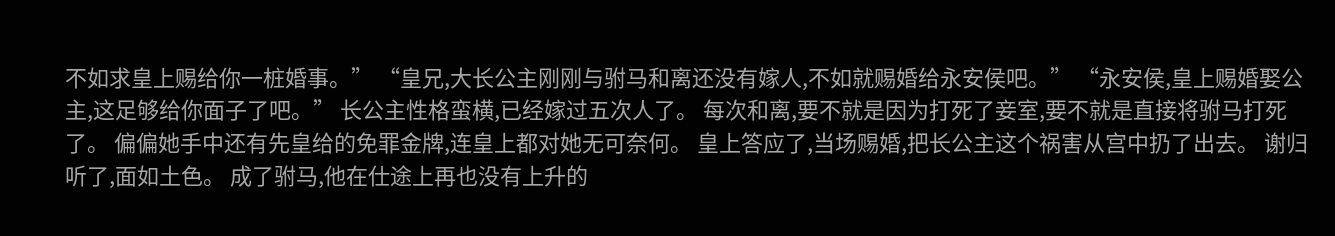不如求皇上赐给你一桩婚事。” “皇兄,大长公主刚刚与驸马和离还没有嫁人,不如就赐婚给永安侯吧。” “永安侯,皇上赐婚娶公主,这足够给你面子了吧。” 长公主性格蛮横,已经嫁过五次人了。 每次和离,要不就是因为打死了妾室,要不就是直接将驸马打死了。 偏偏她手中还有先皇给的免罪金牌,连皇上都对她无可奈何。 皇上答应了,当场赐婚,把长公主这个祸害从宫中扔了出去。 谢归听了,面如土色。 成了驸马,他在仕途上再也没有上升的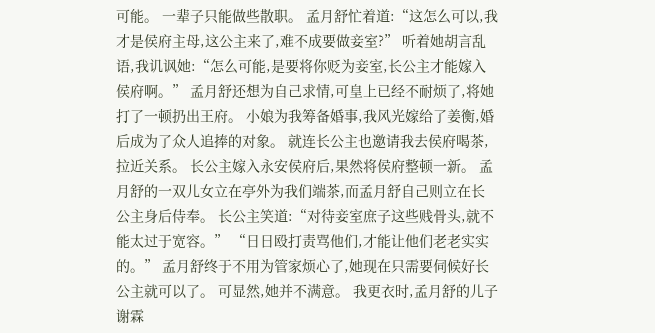可能。 一辈子只能做些散职。 孟月舒忙着道:“这怎么可以,我才是侯府主母,这公主来了,难不成要做妾室?” 听着她胡言乱语,我讥讽她:“怎么可能,是要将你贬为妾室,长公主才能嫁入侯府啊。” 孟月舒还想为自己求情,可皇上已经不耐烦了,将她打了一顿扔出王府。 小娘为我筹备婚事,我风光嫁给了姜衡,婚后成为了众人追捧的对象。 就连长公主也邀请我去侯府喝茶,拉近关系。 长公主嫁入永安侯府后,果然将侯府整顿一新。 孟月舒的一双儿女立在亭外为我们端茶,而孟月舒自己则立在长公主身后侍奉。 长公主笑道:“对待妾室庶子这些贱骨头,就不能太过于宽容。” “日日殴打责骂他们,才能让他们老老实实的。” 孟月舒终于不用为管家烦心了,她现在只需要伺候好长公主就可以了。 可显然,她并不满意。 我更衣时,孟月舒的儿子谢霖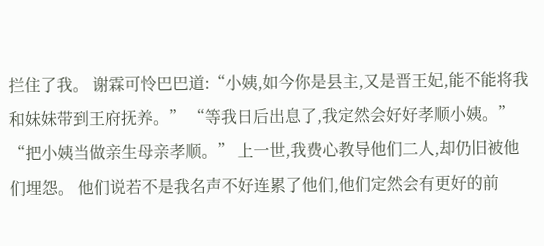拦住了我。 谢霖可怜巴巴道:“小姨,如今你是县主,又是晋王妃,能不能将我和妹妹带到王府抚养。” “等我日后出息了,我定然会好好孝顺小姨。” “把小姨当做亲生母亲孝顺。” 上一世,我费心教导他们二人,却仍旧被他们埋怨。 他们说若不是我名声不好连累了他们,他们定然会有更好的前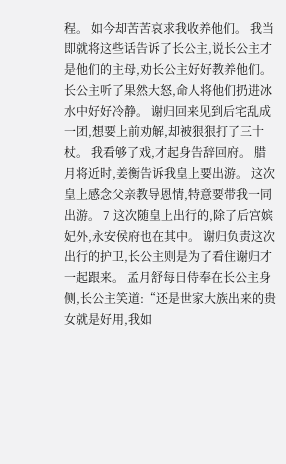程。 如今却苦苦哀求我收养他们。 我当即就将这些话告诉了长公主,说长公主才是他们的主母,劝长公主好好教养他们。 长公主听了果然大怒,命人将他们扔进冰水中好好冷静。 谢归回来见到后宅乱成一团,想要上前劝解,却被狠狠打了三十杖。 我看够了戏,才起身告辞回府。 腊月将近时,姜衡告诉我皇上要出游。 这次皇上感念父亲教导恩情,特意要带我一同出游。 7 这次随皇上出行的,除了后宫嫔妃外,永安侯府也在其中。 谢归负责这次出行的护卫,长公主则是为了看住谢归才一起跟来。 孟月舒每日侍奉在长公主身侧,长公主笑道:“还是世家大族出来的贵女就是好用,我如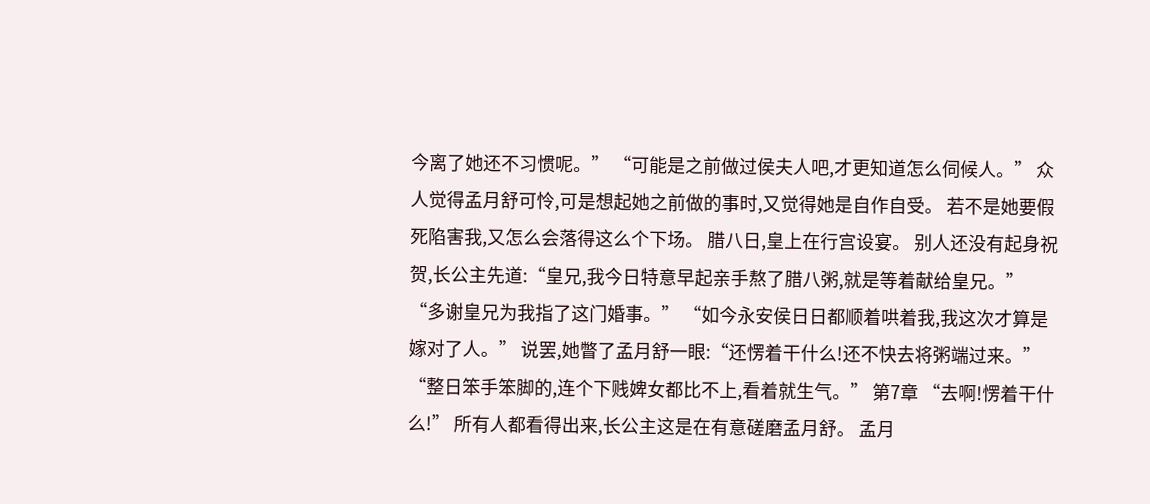今离了她还不习惯呢。” “可能是之前做过侯夫人吧,才更知道怎么伺候人。” 众人觉得孟月舒可怜,可是想起她之前做的事时,又觉得她是自作自受。 若不是她要假死陷害我,又怎么会落得这么个下场。 腊八日,皇上在行宫设宴。 别人还没有起身祝贺,长公主先道:“皇兄,我今日特意早起亲手熬了腊八粥,就是等着献给皇兄。” “多谢皇兄为我指了这门婚事。” “如今永安侯日日都顺着哄着我,我这次才算是嫁对了人。” 说罢,她瞥了孟月舒一眼:“还愣着干什么!还不快去将粥端过来。” “整日笨手笨脚的,连个下贱婢女都比不上,看着就生气。” 第7章 “去啊!愣着干什么!” 所有人都看得出来,长公主这是在有意磋磨孟月舒。 孟月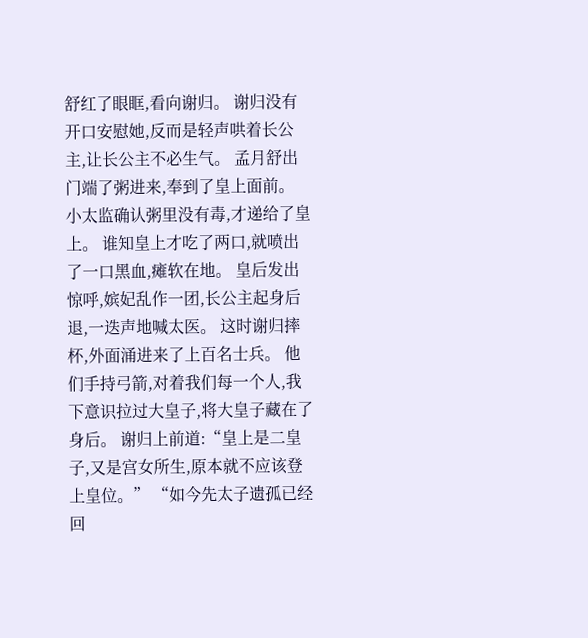舒红了眼眶,看向谢归。 谢归没有开口安慰她,反而是轻声哄着长公主,让长公主不必生气。 孟月舒出门端了粥进来,奉到了皇上面前。 小太监确认粥里没有毒,才递给了皇上。 谁知皇上才吃了两口,就喷出了一口黑血,瘫软在地。 皇后发出惊呼,嫔妃乱作一团,长公主起身后退,一迭声地喊太医。 这时谢归摔杯,外面涌进来了上百名士兵。 他们手持弓箭,对着我们每一个人,我下意识拉过大皇子,将大皇子藏在了身后。 谢归上前道:“皇上是二皇子,又是宫女所生,原本就不应该登上皇位。” “如今先太子遗孤已经回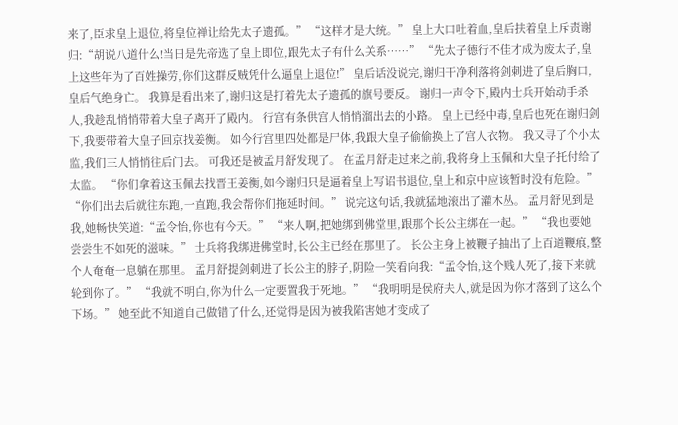来了,臣求皇上退位,将皇位禅让给先太子遗孤。” “这样才是大统。” 皇上大口吐着血,皇后扶着皇上斥责谢归:“胡说八道什么!当日是先帝选了皇上即位,跟先太子有什么关系……” “先太子德行不佳才成为废太子,皇上这些年为了百姓操劳,你们这群反贼凭什么逼皇上退位!” 皇后话没说完,谢归干净利落将剑刺进了皇后胸口,皇后气绝身亡。 我算是看出来了,谢归这是打着先太子遗孤的旗号要反。 谢归一声令下,殿内士兵开始动手杀人,我趁乱悄悄带着大皇子离开了殿内。 行宫有条供宫人悄悄溜出去的小路。 皇上已经中毒,皇后也死在谢归剑下,我要带着大皇子回京找姜衡。 如今行宫里四处都是尸体,我跟大皇子偷偷换上了宫人衣物。 我又寻了个小太监,我们三人悄悄往后门去。 可我还是被孟月舒发现了。 在孟月舒走过来之前,我将身上玉佩和大皇子托付给了太监。 “你们拿着这玉佩去找晋王姜衡,如今谢归只是逼着皇上写诏书退位,皇上和京中应该暂时没有危险。” “你们出去后就往东跑,一直跑,我会帮你们拖延时间。” 说完这句话,我就猛地滚出了灌木丛。 孟月舒见到是我,她畅快笑道:“孟令怡,你也有今天。” “来人啊,把她绑到佛堂里,跟那个长公主绑在一起。” “我也要她尝尝生不如死的滋味。” 士兵将我绑进佛堂时,长公主已经在那里了。 长公主身上被鞭子抽出了上百道鞭痕,整个人奄奄一息躺在那里。 孟月舒提剑刺进了长公主的脖子,阴险一笑看向我:“孟令怡,这个贱人死了,接下来就轮到你了。” “我就不明白,你为什么一定要置我于死地。” “我明明是侯府夫人,就是因为你才落到了这么个下场。” 她至此不知道自己做错了什么,还觉得是因为被我陷害她才变成了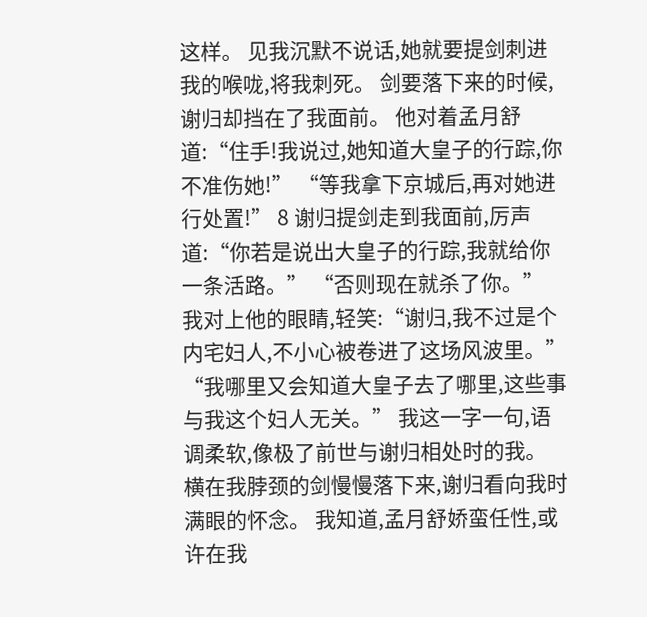这样。 见我沉默不说话,她就要提剑刺进我的喉咙,将我刺死。 剑要落下来的时候,谢归却挡在了我面前。 他对着孟月舒道:“住手!我说过,她知道大皇子的行踪,你不准伤她!” “等我拿下京城后,再对她进行处置!” 8 谢归提剑走到我面前,厉声道:“你若是说出大皇子的行踪,我就给你一条活路。” “否则现在就杀了你。” 我对上他的眼睛,轻笑:“谢归,我不过是个内宅妇人,不小心被卷进了这场风波里。” “我哪里又会知道大皇子去了哪里,这些事与我这个妇人无关。” 我这一字一句,语调柔软,像极了前世与谢归相处时的我。 横在我脖颈的剑慢慢落下来,谢归看向我时满眼的怀念。 我知道,孟月舒娇蛮任性,或许在我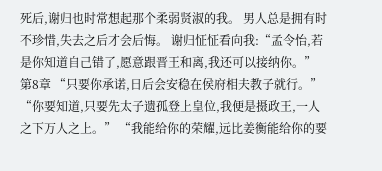死后,谢归也时常想起那个柔弱贤淑的我。 男人总是拥有时不珍惜,失去之后才会后悔。 谢归怔怔看向我:“孟令怡,若是你知道自己错了,愿意跟晋王和离,我还可以接纳你。” 第8章 “只要你承诺,日后会安稳在侯府相夫教子就行。” “你要知道,只要先太子遗孤登上皇位,我便是摄政王,一人之下万人之上。” “我能给你的荣耀,远比姜衡能给你的要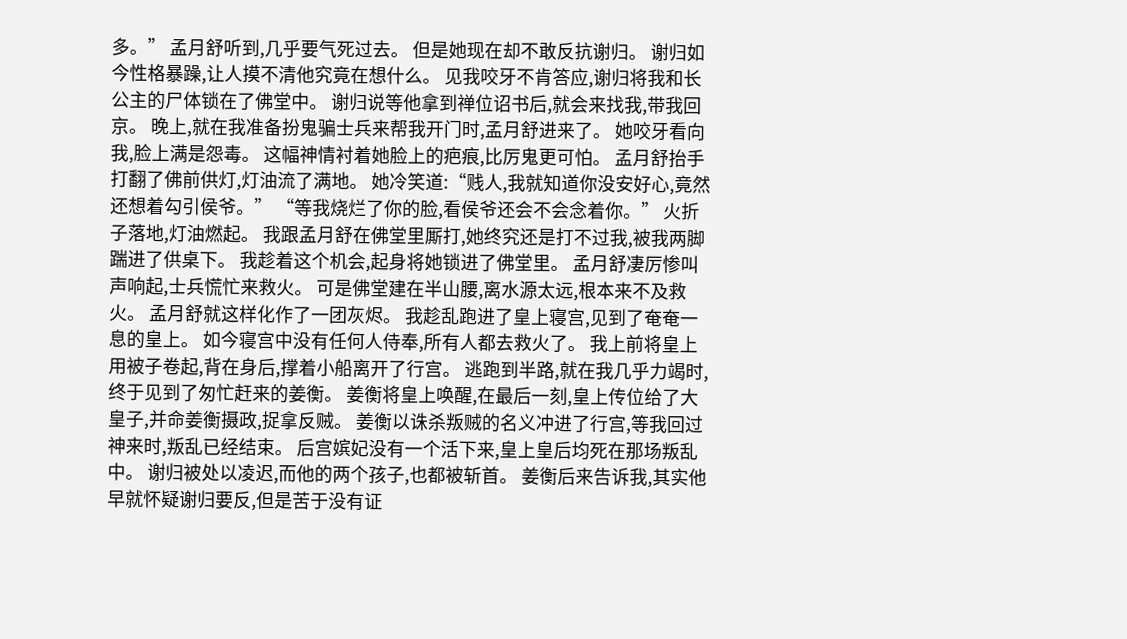多。” 孟月舒听到,几乎要气死过去。 但是她现在却不敢反抗谢归。 谢归如今性格暴躁,让人摸不清他究竟在想什么。 见我咬牙不肯答应,谢归将我和长公主的尸体锁在了佛堂中。 谢归说等他拿到禅位诏书后,就会来找我,带我回京。 晚上,就在我准备扮鬼骗士兵来帮我开门时,孟月舒进来了。 她咬牙看向我,脸上满是怨毒。 这幅神情衬着她脸上的疤痕,比厉鬼更可怕。 孟月舒抬手打翻了佛前供灯,灯油流了满地。 她冷笑道:“贱人,我就知道你没安好心,竟然还想着勾引侯爷。” “等我烧烂了你的脸,看侯爷还会不会念着你。” 火折子落地,灯油燃起。 我跟孟月舒在佛堂里厮打,她终究还是打不过我,被我两脚踹进了供桌下。 我趁着这个机会,起身将她锁进了佛堂里。 孟月舒凄厉惨叫声响起,士兵慌忙来救火。 可是佛堂建在半山腰,离水源太远,根本来不及救火。 孟月舒就这样化作了一团灰烬。 我趁乱跑进了皇上寝宫,见到了奄奄一息的皇上。 如今寝宫中没有任何人侍奉,所有人都去救火了。 我上前将皇上用被子卷起,背在身后,撑着小船离开了行宫。 逃跑到半路,就在我几乎力竭时,终于见到了匆忙赶来的姜衡。 姜衡将皇上唤醒,在最后一刻,皇上传位给了大皇子,并命姜衡摄政,捉拿反贼。 姜衡以诛杀叛贼的名义冲进了行宫,等我回过神来时,叛乱已经结束。 后宫嫔妃没有一个活下来,皇上皇后均死在那场叛乱中。 谢归被处以凌迟,而他的两个孩子,也都被斩首。 姜衡后来告诉我,其实他早就怀疑谢归要反,但是苦于没有证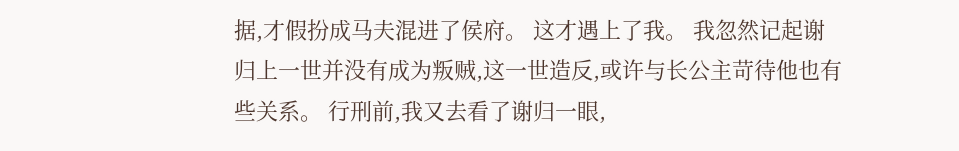据,才假扮成马夫混进了侯府。 这才遇上了我。 我忽然记起谢归上一世并没有成为叛贼,这一世造反,或许与长公主苛待他也有些关系。 行刑前,我又去看了谢归一眼,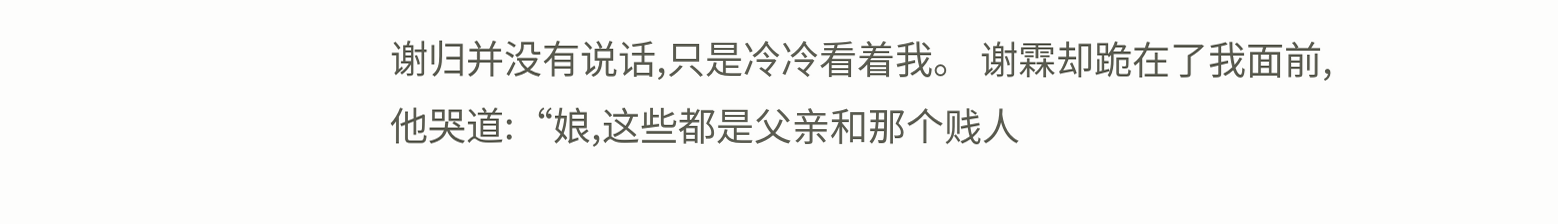谢归并没有说话,只是冷冷看着我。 谢霖却跪在了我面前,他哭道:“娘,这些都是父亲和那个贱人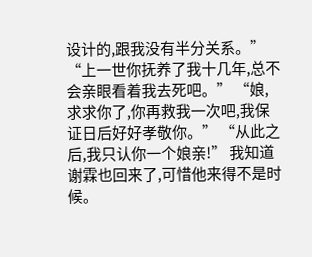设计的,跟我没有半分关系。” “上一世你抚养了我十几年,总不会亲眼看着我去死吧。” “娘,求求你了,你再救我一次吧,我保证日后好好孝敬你。” “从此之后,我只认你一个娘亲!” 我知道谢霖也回来了,可惜他来得不是时候。